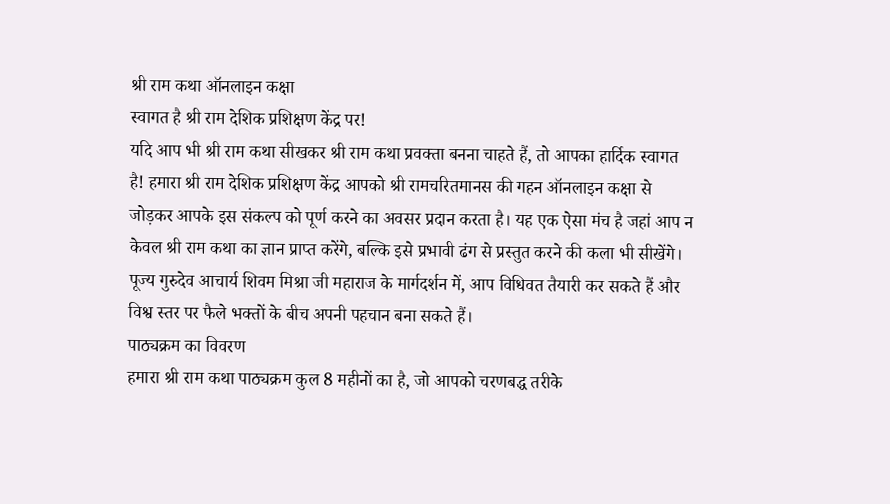श्री राम कथा ऑनलाइन कक्षा
स्वागत है श्री राम देशिक प्रशिक्षण केंद्र पर!
यदि आप भी श्री राम कथा सीखकर श्री राम कथा प्रवक्ता बनना चाहते हैं, तो आपका हार्दिक स्वागत है! हमारा श्री राम देशिक प्रशिक्षण केंद्र आपको श्री रामचरितमानस की गहन ऑनलाइन कक्षा से जोड़कर आपके इस संकल्प को पूर्ण करने का अवसर प्रदान करता है। यह एक ऐसा मंच है जहां आप न केवल श्री राम कथा का ज्ञान प्राप्त करेंगे, बल्कि इसे प्रभावी ढंग से प्रस्तुत करने की कला भी सीखेंगे। पूज्य गुरुदेव आचार्य शिवम मिश्रा जी महाराज के मार्गदर्शन में, आप विधिवत तैयारी कर सकते हैं और विश्व स्तर पर फैले भक्तों के बीच अपनी पहचान बना सकते हैं।
पाठ्यक्रम का विवरण
हमारा श्री राम कथा पाठ्यक्रम कुल 8 महीनों का है, जो आपको चरणबद्ध तरीके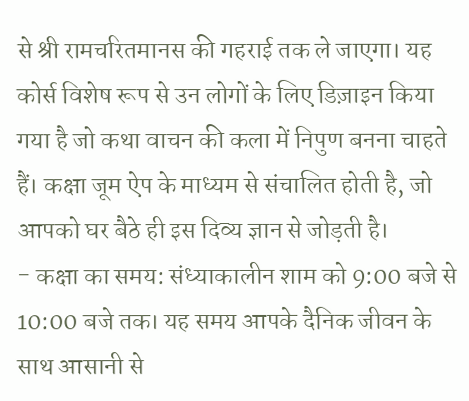से श्री रामचरितमानस की गहराई तक ले जाएगा। यह कोर्स विशेष रूप से उन लोगों के लिए डिज़ाइन किया गया है जो कथा वाचन की कला में निपुण बनना चाहते हैं। कक्षा जूम ऐप के माध्यम से संचालित होती है, जो आपको घर बैठे ही इस दिव्य ज्ञान से जोड़ती है।
- कक्षा का समय: संध्याकालीन शाम को 9:00 बजे से 10:00 बजे तक। यह समय आपके दैनिक जीवन के साथ आसानी से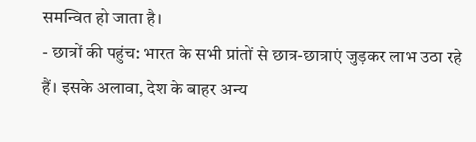समन्वित हो जाता है।
- छात्रों की पहुंच: भारत के सभी प्रांतों से छात्र-छात्राएं जुड़कर लाभ उठा रहे हैं। इसके अलावा, देश के बाहर अन्य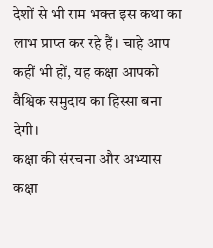देशों से भी राम भक्त इस कथा का लाभ प्राप्त कर रहे हैं। चाहे आप कहीं भी हों, यह कक्षा आपको वैश्विक समुदाय का हिस्सा बना देगी।
कक्षा की संरचना और अभ्यास
कक्षा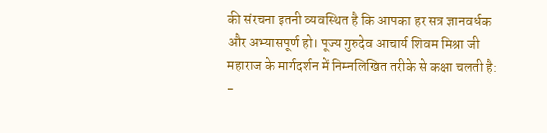की संरचना इतनी व्यवस्थित है कि आपका हर सत्र ज्ञानवर्धक और अभ्यासपूर्ण हो। पूज्य गुरुदेव आचार्य शिवम मिश्रा जी महाराज के मार्गदर्शन में निम्नलिखित तरीके से कक्षा चलती है:
-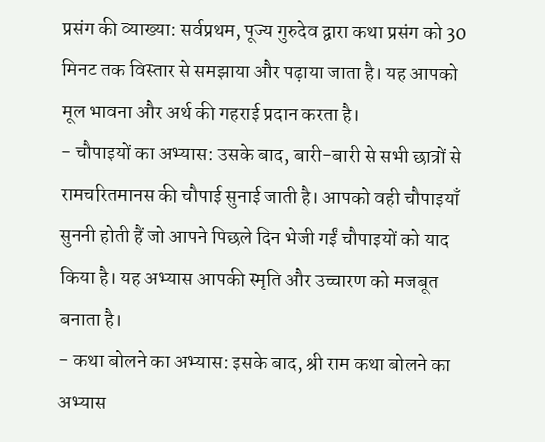प्रसंग की व्याख्या: सर्वप्रथम, पूज्य गुरुदेव द्वारा कथा प्रसंग को 30 मिनट तक विस्तार से समझाया और पढ़ाया जाता है। यह आपको मूल भावना और अर्थ की गहराई प्रदान करता है।
- चौपाइयों का अभ्यास: उसके बाद, बारी-बारी से सभी छात्रों से रामचरितमानस की चौपाई सुनाई जाती है। आपको वही चौपाइयाँ सुननी होती हैं जो आपने पिछले दिन भेजी गईं चौपाइयों को याद किया है। यह अभ्यास आपकी स्मृति और उच्चारण को मजबूत बनाता है।
- कथा बोलने का अभ्यास: इसके बाद, श्री राम कथा बोलने का अभ्यास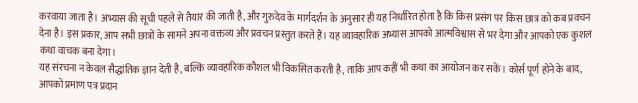करवाया जाता है। अभ्यास की सूची पहले से तैयार की जाती है, और गुरुदेव के मार्गदर्शन के अनुसार ही यह निर्धारित होता है कि किस प्रसंग पर किस छात्र को कब प्रवचन देना है। इस प्रकार, आप सभी छात्रों के सामने अपना वक्तव्य और प्रवचन प्रस्तुत करते हैं। यह व्यावहारिक अभ्यास आपको आत्मविश्वास से भर देगा और आपको एक कुशल कथा वाचक बना देगा।
यह संरचना न केवल सैद्धांतिक ज्ञान देती है, बल्कि व्यावहारिक कौशल भी विकसित करती है, ताकि आप कहीं भी कथा का आयोजन कर सकें। कोर्स पूर्ण होने के बाद, आपको प्रमाण पत्र प्रदान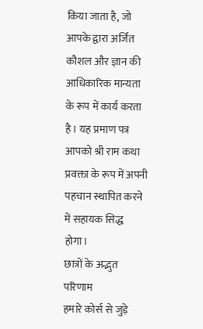किया जाता है, जो आपके द्वारा अर्जित कौशल और ज्ञान की आधिकारिक मान्यता के रूप में कार्य करता है। यह प्रमाण पत्र आपको श्री राम कथा प्रवक्ता के रूप में अपनी पहचान स्थापित करने में सहायक सिद्ध होगा।
छात्रों के अद्भुत परिणाम
हमारे कोर्स से जुड़े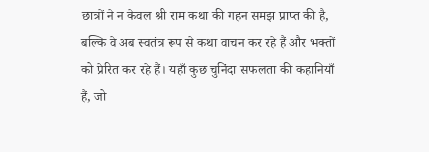छात्रों ने न केवल श्री राम कथा की गहन समझ प्राप्त की है, बल्कि वे अब स्वतंत्र रूप से कथा वाचन कर रहे हैं और भक्तों को प्रेरित कर रहे हैं। यहाँ कुछ चुनिंदा सफलता की कहानियाँ हैं, जो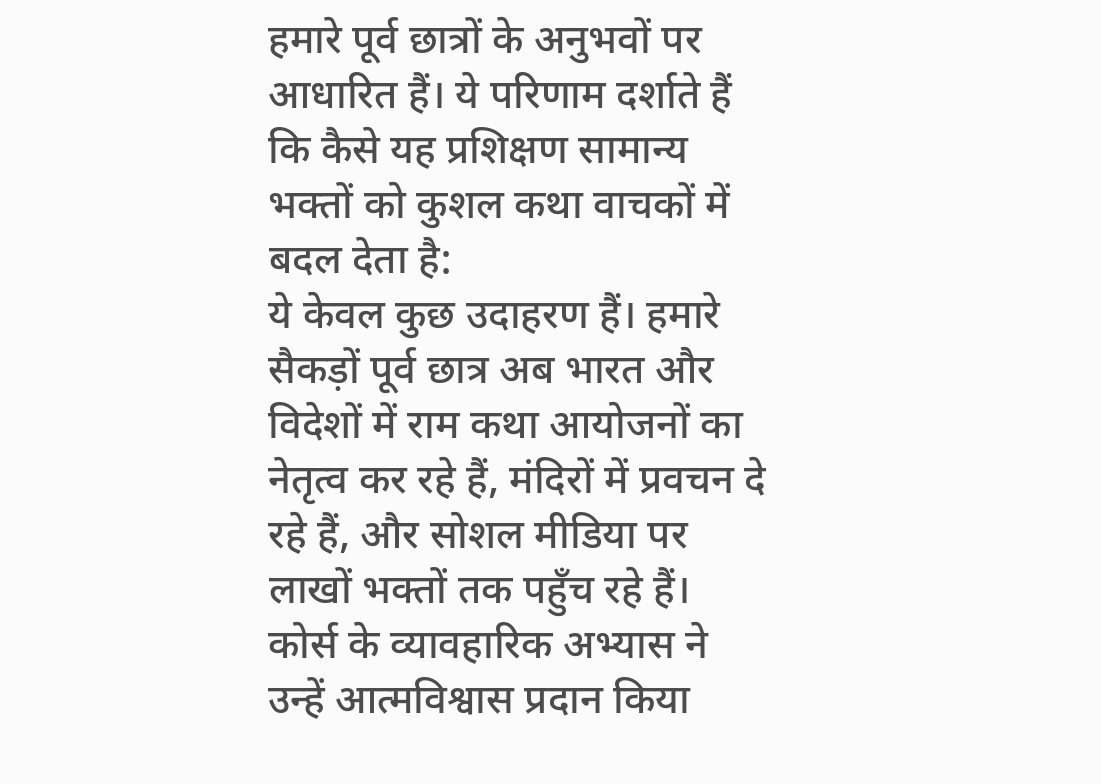हमारे पूर्व छात्रों के अनुभवों पर आधारित हैं। ये परिणाम दर्शाते हैं कि कैसे यह प्रशिक्षण सामान्य भक्तों को कुशल कथा वाचकों में बदल देता है:
ये केवल कुछ उदाहरण हैं। हमारे सैकड़ों पूर्व छात्र अब भारत और विदेशों में राम कथा आयोजनों का नेतृत्व कर रहे हैं, मंदिरों में प्रवचन दे रहे हैं, और सोशल मीडिया पर लाखों भक्तों तक पहुँच रहे हैं। कोर्स के व्यावहारिक अभ्यास ने उन्हें आत्मविश्वास प्रदान किया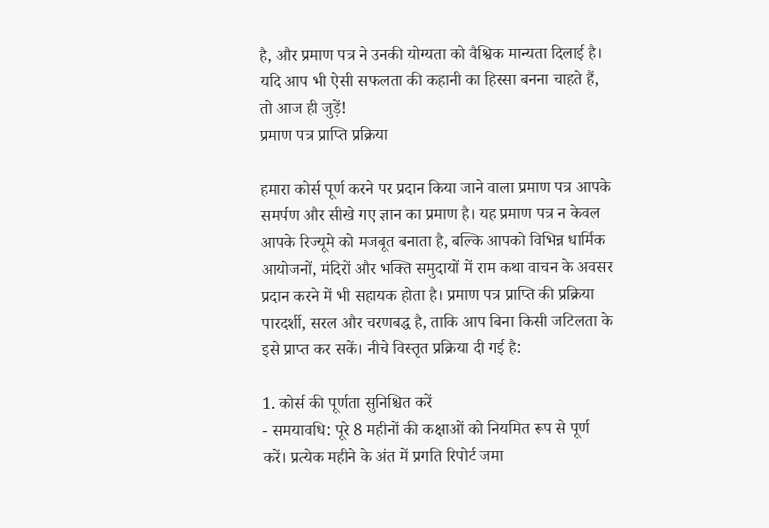है, और प्रमाण पत्र ने उनकी योग्यता को वैश्विक मान्यता दिलाई है। यदि आप भी ऐसी सफलता की कहानी का हिस्सा बनना चाहते हैं, तो आज ही जुड़ें!
प्रमाण पत्र प्राप्ति प्रक्रिया

हमारा कोर्स पूर्ण करने पर प्रदान किया जाने वाला प्रमाण पत्र आपके समर्पण और सीखे गए ज्ञान का प्रमाण है। यह प्रमाण पत्र न केवल आपके रिज्यूमे को मजबूत बनाता है, बल्कि आपको विभिन्न धार्मिक आयोजनों, मंदिरों और भक्ति समुदायों में राम कथा वाचन के अवसर प्रदान करने में भी सहायक होता है। प्रमाण पत्र प्राप्ति की प्रक्रिया पारदर्शी, सरल और चरणबद्ध है, ताकि आप बिना किसी जटिलता के इसे प्राप्त कर सकें। नीचे विस्तृत प्रक्रिया दी गई है:

1. कोर्स की पूर्णता सुनिश्चित करें
- समयावधि: पूरे 8 महीनों की कक्षाओं को नियमित रूप से पूर्ण करें। प्रत्येक महीने के अंत में प्रगति रिपोर्ट जमा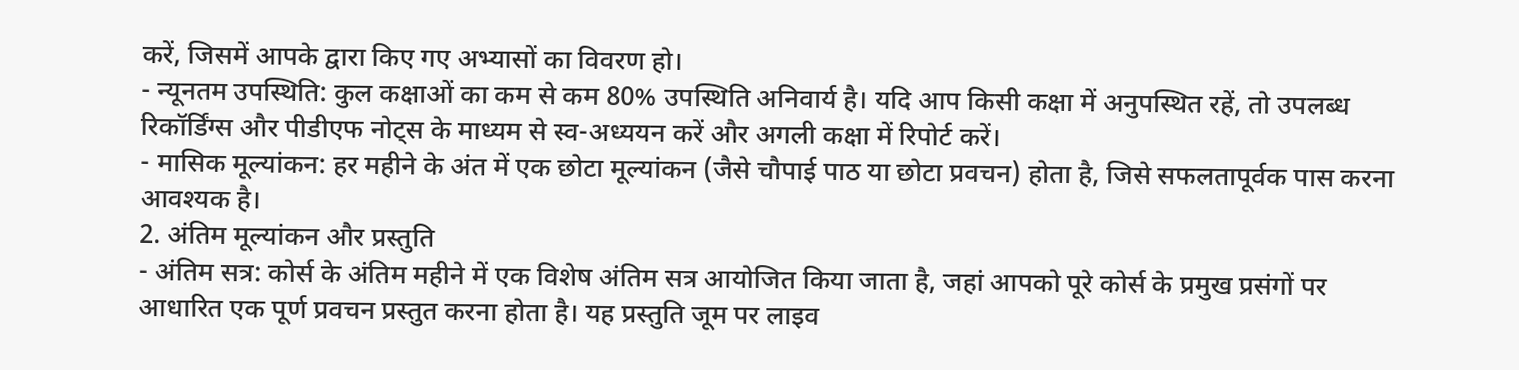करें, जिसमें आपके द्वारा किए गए अभ्यासों का विवरण हो।
- न्यूनतम उपस्थिति: कुल कक्षाओं का कम से कम 80% उपस्थिति अनिवार्य है। यदि आप किसी कक्षा में अनुपस्थित रहें, तो उपलब्ध रिकॉर्डिंग्स और पीडीएफ नोट्स के माध्यम से स्व-अध्ययन करें और अगली कक्षा में रिपोर्ट करें।
- मासिक मूल्यांकन: हर महीने के अंत में एक छोटा मूल्यांकन (जैसे चौपाई पाठ या छोटा प्रवचन) होता है, जिसे सफलतापूर्वक पास करना आवश्यक है।
2. अंतिम मूल्यांकन और प्रस्तुति
- अंतिम सत्र: कोर्स के अंतिम महीने में एक विशेष अंतिम सत्र आयोजित किया जाता है, जहां आपको पूरे कोर्स के प्रमुख प्रसंगों पर आधारित एक पूर्ण प्रवचन प्रस्तुत करना होता है। यह प्रस्तुति जूम पर लाइव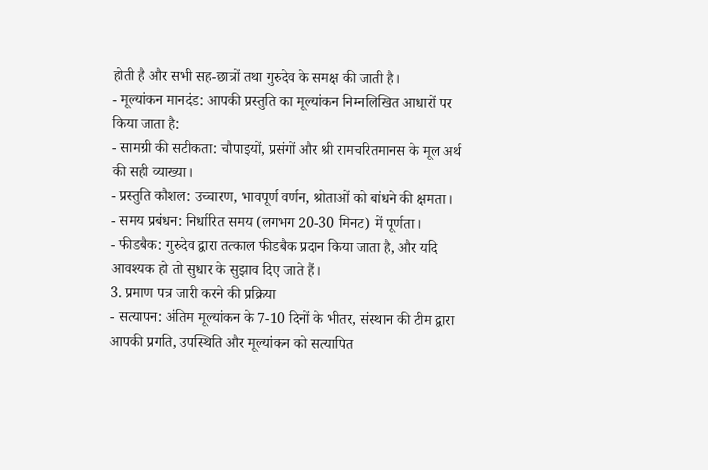होती है और सभी सह-छात्रों तथा गुरुदेव के समक्ष की जाती है।
- मूल्यांकन मानदंड: आपकी प्रस्तुति का मूल्यांकन निम्नलिखित आधारों पर किया जाता है:
- सामग्री की सटीकता: चौपाइयों, प्रसंगों और श्री रामचरितमानस के मूल अर्थ की सही व्याख्या।
- प्रस्तुति कौशल: उच्चारण, भावपूर्ण वर्णन, श्रोताओं को बांधने की क्षमता।
- समय प्रबंधन: निर्धारित समय (लगभग 20-30 मिनट) में पूर्णता।
- फीडबैक: गुरुदेव द्वारा तत्काल फीडबैक प्रदान किया जाता है, और यदि आवश्यक हो तो सुधार के सुझाव दिए जाते हैं।
3. प्रमाण पत्र जारी करने की प्रक्रिया
- सत्यापन: अंतिम मूल्यांकन के 7-10 दिनों के भीतर, संस्थान की टीम द्वारा आपकी प्रगति, उपस्थिति और मूल्यांकन को सत्यापित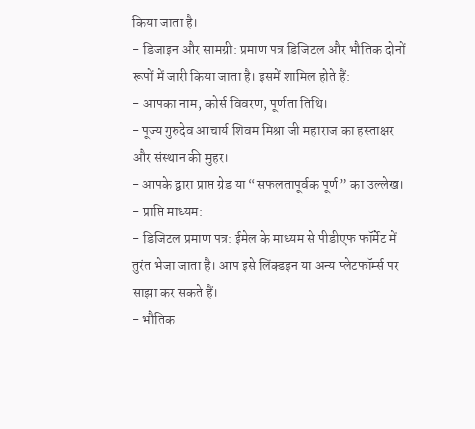किया जाता है।
- डिजाइन और सामग्री: प्रमाण पत्र डिजिटल और भौतिक दोनों रूपों में जारी किया जाता है। इसमें शामिल होते हैं:
- आपका नाम, कोर्स विवरण, पूर्णता तिथि।
- पूज्य गुरुदेव आचार्य शिवम मिश्रा जी महाराज का हस्ताक्षर और संस्थान की मुहर।
- आपके द्वारा प्राप्त ग्रेड या “सफलतापूर्वक पूर्ण” का उल्लेख।
- प्राप्ति माध्यम:
- डिजिटल प्रमाण पत्र: ईमेल के माध्यम से पीडीएफ फॉर्मेट में तुरंत भेजा जाता है। आप इसे लिंक्डइन या अन्य प्लेटफॉर्म्स पर साझा कर सकते हैं।
- भौतिक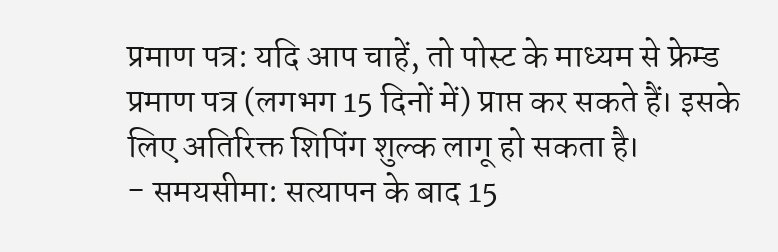प्रमाण पत्र: यदि आप चाहें, तो पोस्ट के माध्यम से फ्रेम्ड प्रमाण पत्र (लगभग 15 दिनों में) प्राप्त कर सकते हैं। इसके लिए अतिरिक्त शिपिंग शुल्क लागू हो सकता है।
- समयसीमा: सत्यापन के बाद 15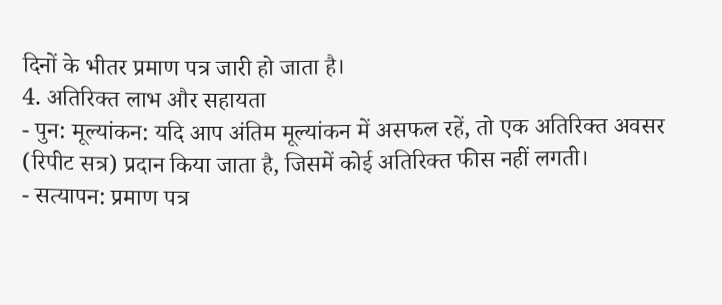दिनों के भीतर प्रमाण पत्र जारी हो जाता है।
4. अतिरिक्त लाभ और सहायता
- पुन: मूल्यांकन: यदि आप अंतिम मूल्यांकन में असफल रहें, तो एक अतिरिक्त अवसर (रिपीट सत्र) प्रदान किया जाता है, जिसमें कोई अतिरिक्त फीस नहीं लगती।
- सत्यापन: प्रमाण पत्र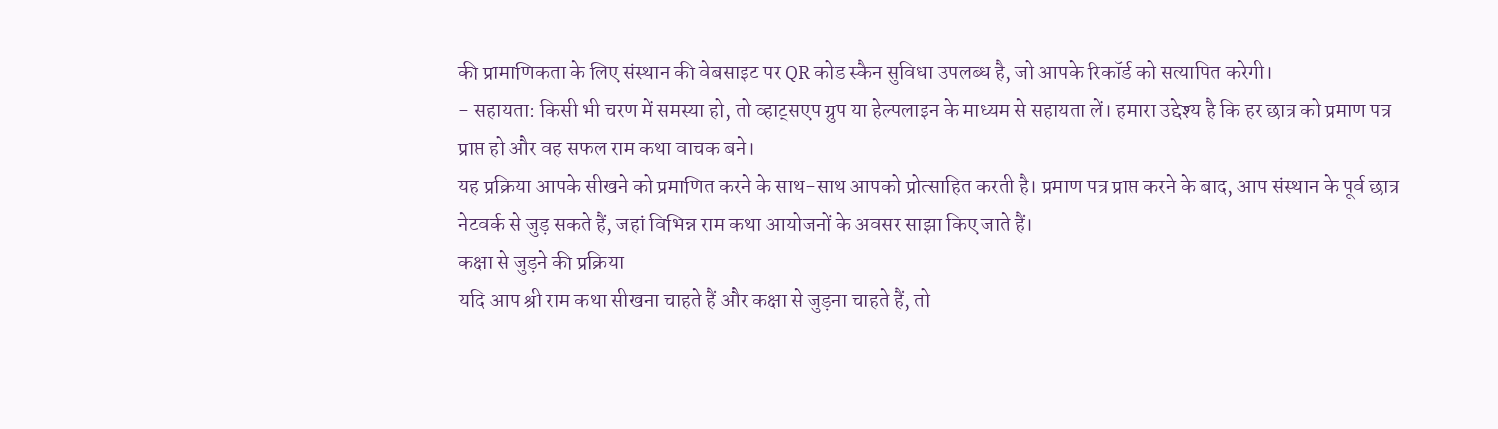की प्रामाणिकता के लिए संस्थान की वेबसाइट पर QR कोड स्कैन सुविधा उपलब्ध है, जो आपके रिकॉर्ड को सत्यापित करेगी।
- सहायता: किसी भी चरण में समस्या हो, तो व्हाट्सएप ग्रुप या हेल्पलाइन के माध्यम से सहायता लें। हमारा उद्देश्य है कि हर छात्र को प्रमाण पत्र प्राप्त हो और वह सफल राम कथा वाचक बने।
यह प्रक्रिया आपके सीखने को प्रमाणित करने के साथ-साथ आपको प्रोत्साहित करती है। प्रमाण पत्र प्राप्त करने के बाद, आप संस्थान के पूर्व छात्र नेटवर्क से जुड़ सकते हैं, जहां विभिन्न राम कथा आयोजनों के अवसर साझा किए जाते हैं।
कक्षा से जुड़ने की प्रक्रिया
यदि आप श्री राम कथा सीखना चाहते हैं और कक्षा से जुड़ना चाहते हैं, तो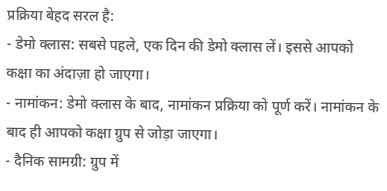प्रक्रिया बेहद सरल है:
- डेमो क्लास: सबसे पहले, एक दिन की डेमो क्लास लें। इससे आपको कक्षा का अंदाज़ा हो जाएगा।
- नामांकन: डेमो क्लास के बाद, नामांकन प्रक्रिया को पूर्ण करें। नामांकन के बाद ही आपको कक्षा ग्रुप से जोड़ा जाएगा।
- दैनिक सामग्री: ग्रुप में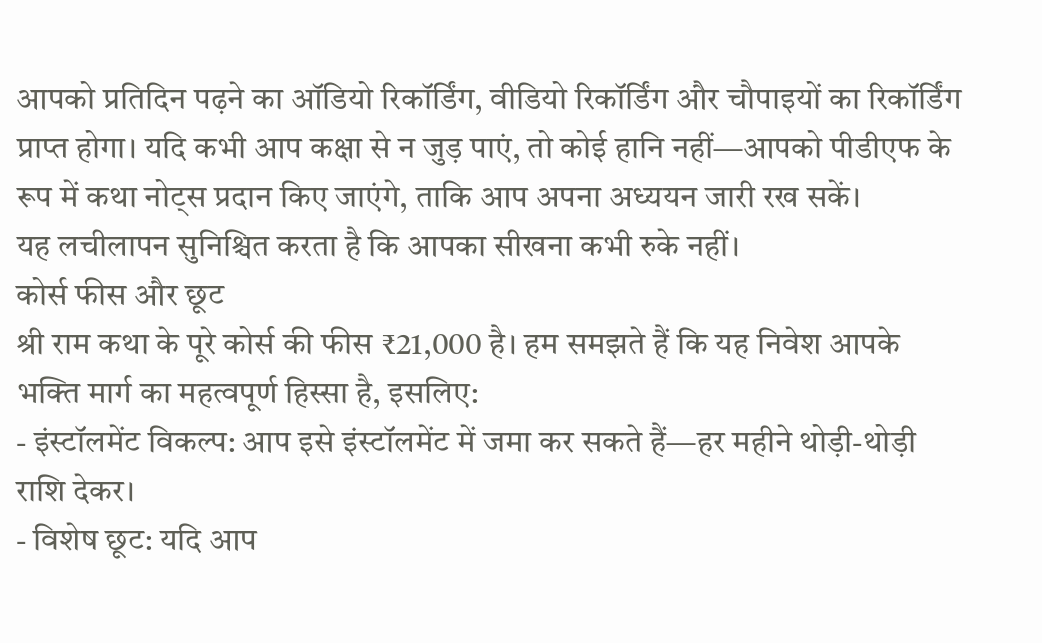आपको प्रतिदिन पढ़ने का ऑडियो रिकॉर्डिंग, वीडियो रिकॉर्डिंग और चौपाइयों का रिकॉर्डिंग प्राप्त होगा। यदि कभी आप कक्षा से न जुड़ पाएं, तो कोई हानि नहीं—आपको पीडीएफ के रूप में कथा नोट्स प्रदान किए जाएंगे, ताकि आप अपना अध्ययन जारी रख सकें।
यह लचीलापन सुनिश्चित करता है कि आपका सीखना कभी रुके नहीं।
कोर्स फीस और छूट
श्री राम कथा के पूरे कोर्स की फीस ₹21,000 है। हम समझते हैं कि यह निवेश आपके भक्ति मार्ग का महत्वपूर्ण हिस्सा है, इसलिए:
- इंस्टॉलमेंट विकल्प: आप इसे इंस्टॉलमेंट में जमा कर सकते हैं—हर महीने थोड़ी-थोड़ी राशि देकर।
- विशेष छूट: यदि आप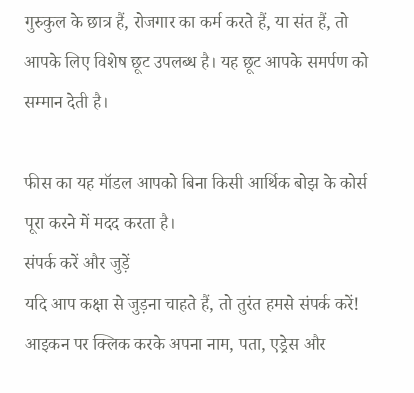गुरुकुल के छात्र हैं, रोजगार का कर्म करते हैं, या संत हैं, तो आपके लिए विशेष छूट उपलब्ध है। यह छूट आपके समर्पण को सम्मान देती है।

फीस का यह मॉडल आपको बिना किसी आर्थिक बोझ के कोर्स पूरा करने में मदद करता है।
संपर्क करें और जुड़ें
यदि आप कक्षा से जुड़ना चाहते हैं, तो तुरंत हमसे संपर्क करें! आइकन पर क्लिक करके अपना नाम, पता, एड्रेस और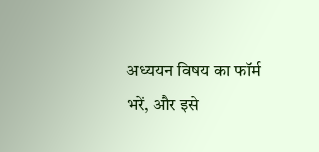अध्ययन विषय का फॉर्म भरें, और इसे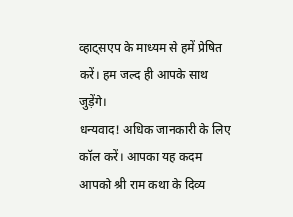व्हाट्सएप के माध्यम से हमें प्रेषित करें। हम जल्द ही आपके साथ जुड़ेंगे।
धन्यवाद! अधिक जानकारी के लिए कॉल करें। आपका यह कदम आपको श्री राम कथा के दिव्य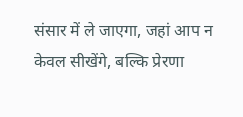संसार में ले जाएगा, जहां आप न केवल सीखेंगे, बल्कि प्रेरणा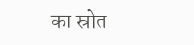का स्रोत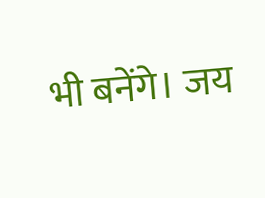भी बनेंगे। जय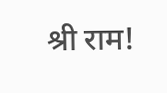श्री राम!